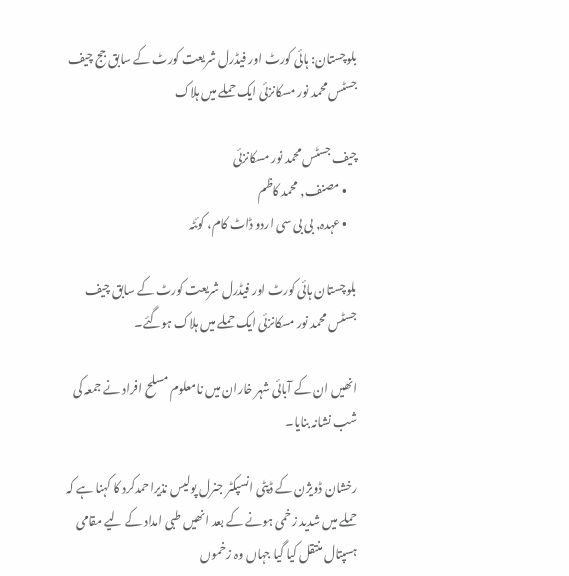بلوچستان: ہائی کورٹ اور فیڈرل شریعت کورٹ کے سابق جج چیف جسٹس محمد نور مسکانزئی ایک حملے میں ہلاک

چیف جسٹس محمد نور مسکانزئی
    • مصنف, محمد کاظم
    • عہدہ, بی بی سی اردو ڈاٹ کام، کوئٹہ

بلوچستان ہائی کورٹ اور فیڈرل شریعت کورٹ کے سابق چیف جسٹس محمد نور مسکانزئی ایک حملے میں ہلاک ہوگئے۔

انھیں ان کے آبائی شہر خاران میں نامعلوم مسلح افراد نے جمعہ کی شب نشانہ بنایا۔

رخشان ڈویژن کے ڈپٹی انسپکٹر جنرل پولیس نذیراحمدکرد کا کہنا ہے کہ حملے میں شدید زخمی ہونے کے بعد انھیں طبی امداد کے لیے مقامی ہسپتال منتقل کیا گیا جہاں وہ زخموں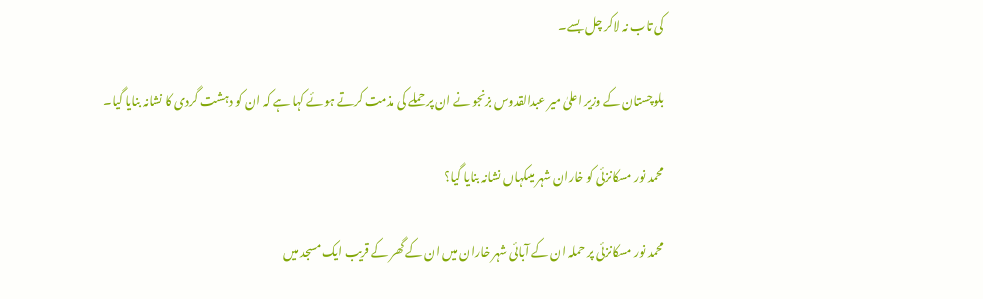کی تاب نہ لاکر چل بسے۔

بلوچستان کے وزیر اعلیٰ میر عبدالقدوس بزنجو نے ان پر حملے کی مذمت کرتے ہوئے کہا ہے کہ ان کو دہشت گردی کا نشانہ بنایا گیا۔

محمد نور مسکانزئی کو خاران شہر میںکہاں نشانہ بنایا گیا؟

محمد نور مسکانزئی پر حملہ ان کے آبائی شہر خاران میں ان کے گھر کے قریب ایک مسجد میں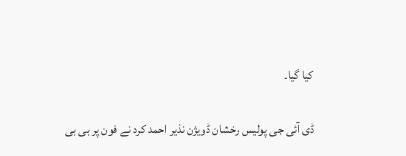کیا گیا۔

ڈی آئی جی پولیس رخشان ڈویژن نذیر احمد کرد نے فون پر بی بی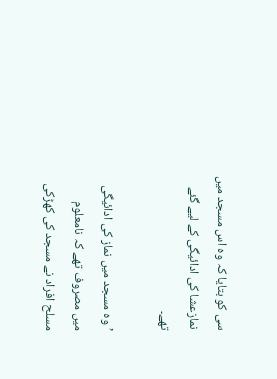سی کو بتایا کہ وہ اس مسجد میں نمازعشا کی ادائیگی کے لیے گئے تھے۔

’وہ مسجد میں نماز کی ادائیگی میں مصروف تھے کہ نامعلوم مسلح افراد نے مسجد کی کھڑکی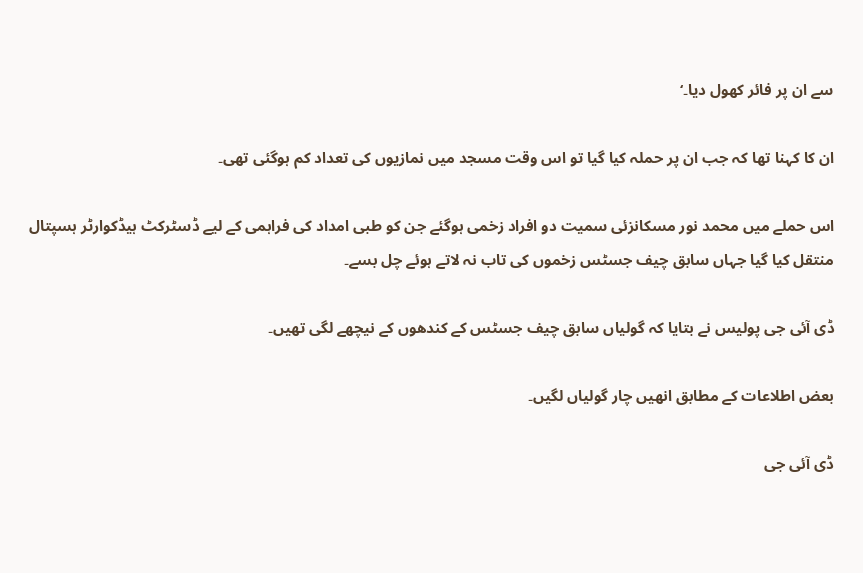سے ان پر فائر کھول دیا۔‘

ان کا کہنا تھا کہ جب ان پر حملہ کیا گیا تو اس وقت مسجد میں نمازیوں کی تعداد کم ہوگئی تھی۔

اس حملے میں محمد نور مسکانزئی سمیت دو افراد زخمی ہوگئے جن کو طبی امداد کی فراہمی کے لیے ڈسٹرکٹ ہیڈکوارٹر ہسپتال منتقل کیا گیا جہاں سابق چیف جسٹس زخموں کی تاب نہ لاتے ہوئے چل بسے۔

ڈی آئی جی پولیس نے بتایا کہ گولیاں سابق چیف جسٹس کے کندھوں کے نیچھے لگی تھیں۔

بعض اطلاعات کے مطابق انھیں چار گولیاں لگیں۔

ڈی آئی جی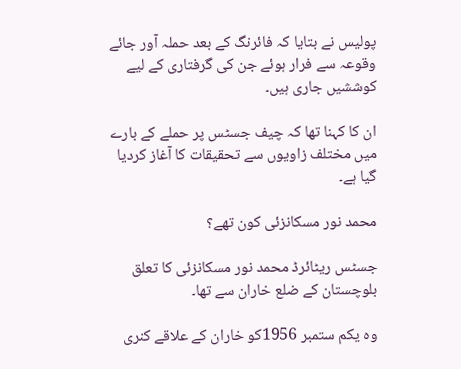پولیس نے بتایا کہ فائرنگ کے بعد حملہ آور جائے وقوعہ سے فرار ہوئے جن کی گرفتاری کے لیے کوششیں جاری ہیں۔

ان کا کہنا تھا کہ چیف جسٹس پر حملے کے بارے میں مختلف زاویوں سے تحقیقات کا آغاز کردیا گیا ہے۔

محمد نور مسکانزئی کون تھے؟

جسٹس ریٹائرڈ محمد نور مسکانزئی کا تعلق بلوچستان کے ضلع خاران سے تھا۔

وہ یکم ستمبر 1956کو خاران کے علاقے کنری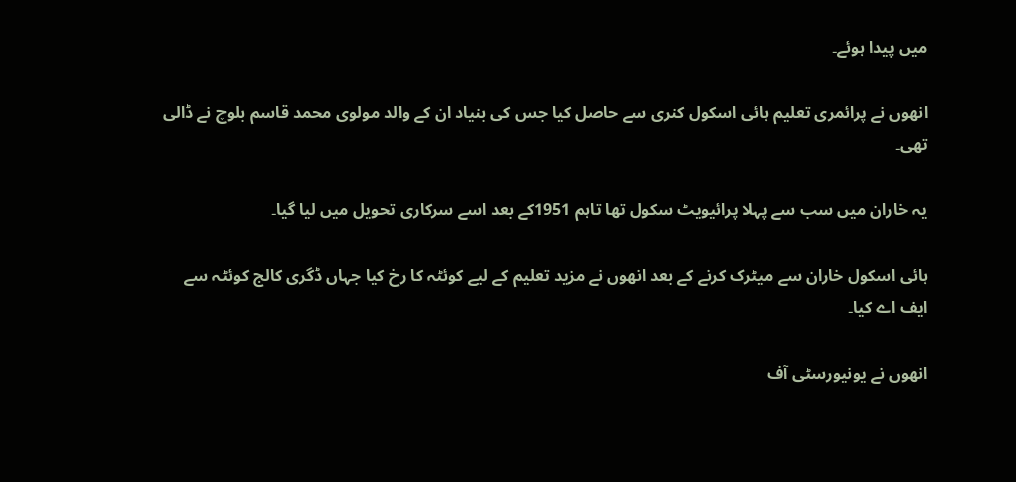میں پیدا ہوئے۔

انھوں نے پرائمری تعلیم ہائی اسکول کنری سے حاصل کیا جس کی بنیاد ان کے والد مولوی محمد قاسم بلوچ نے ڈالی تھی۔

یہ خاران میں سب سے پہلا پرائیویٹ سکول تھا تاہم 1951کے بعد اسے سرکاری تحویل میں لیا گیا۔

ہائی اسکول خاران سے میٹرک کرنے کے بعد انھوں نے مزید تعلیم کے لیے کوئٹہ کا رخ کیا جہاں ڈگری کالج کوئٹہ سے ایف اے کیا۔

انھوں نے یونیورسٹی آف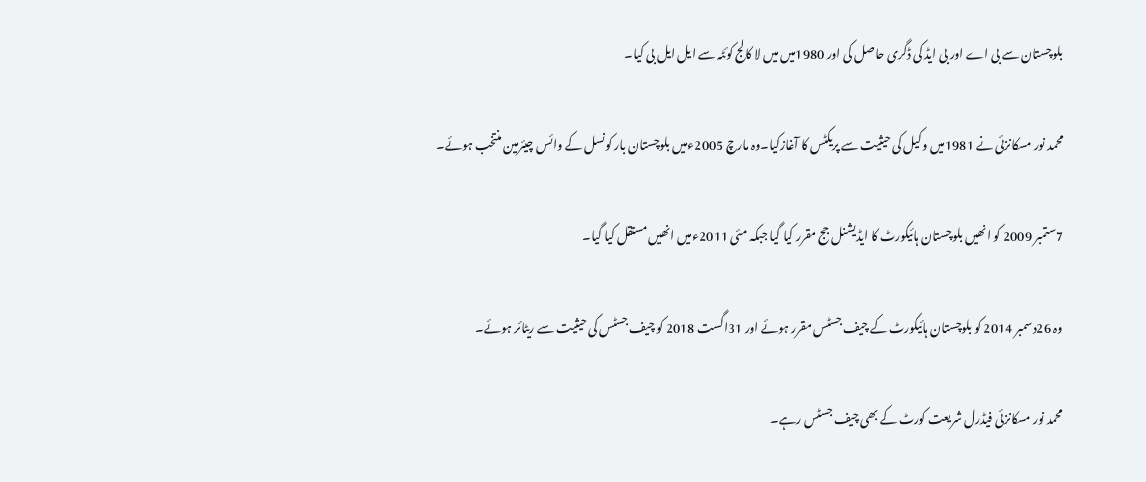بلوچستان سے بی اے اور بی ایڈ کی ڈگری حاصل کی اور 1980میں میں لا کالج کوئٹہ سے ایل ایل بی کیا۔

محمد نور مسکانزئی نے 1981میں وکیل کی حیثیت سے پریکٹس کا آغازکیا۔وہ مارچ 2005ءمیں بلوچستان بار کونسل کے وائس چیئرمین منتخب ہوئے۔

7ستمبر 2009 کو انھیں بلوچستان ہائیکورٹ کا ایڈیشنل جج مقرر کیا گیا جبکہ مئی 2011ءمیں انھیں مستقل کیا گیا۔

وہ 26دسمبر 2014 کو بلوچستان ہائیکورٹ کے چیف جسٹس مقرر ہوئے اور 31اگست 2018 کو چیف جسٹس کی حیثیت سے ریٹائر ہوئے۔

محمد نور مسکانزئی فیڈرل شریعت کورٹ کے بھی چیف جسٹس رہے۔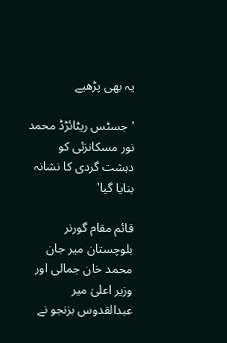یہ بھی پڑھیے

'جسٹس ریٹائڑڈ محمد نور مسکانزئی کو دہشت گردی کا نشانہ بنایا گیا'

قائم مقام گورنر بلوچستان میر جان محمد خان جمالی اور وزیر اعلیٰ میر عبدالقدوس بزنجو نے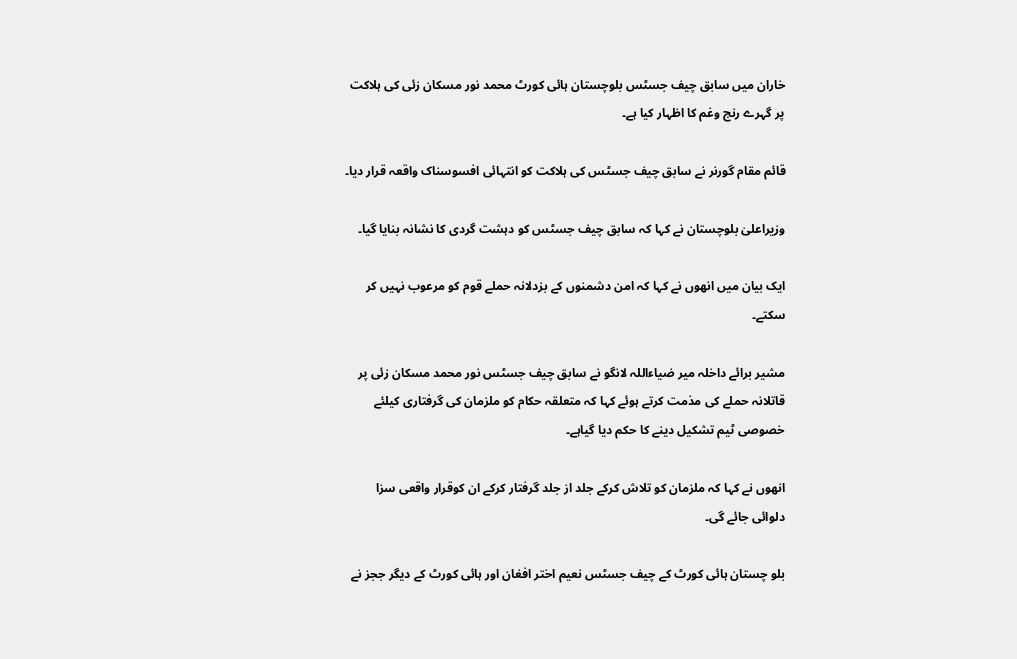خاران میں سابق چیف جسٹس بلوچستان ہائی کورٹ محمد نور مسکان زئی کی ہلاکت پر گہرے رنج وغم کا اظہار کیا ہے۔

قائم مقام گورنر نے سابق چیف جسٹس کی ہلاکت کو انتہائی افسوسناک واقعہ قرار دیا۔

وزیراعلیٰ بلوچستان نے کہا کہ سابق چیف جسٹس کو دہشت گردی کا نشانہ بنایا گیا۔

ایک بیان میں انھوں نے کہا کہ امن دشمنوں کے بزدلانہ حملے قوم کو مرعوب نہیں کر سکتے۔

مشیر برائے داخلہ میر ضیاءاللہ لانگو نے سابق چیف جسٹس نور محمد مسکان زئی پر قاتلانہ حملے کی مذمت کرتے ہوئے کہا کہ متعلقہ حکام کو ملزمان کی گرفتاری کیلئے خصوصی ٹیم تشکیل دینے کا حکم دیا گیاہے۔

انھوں نے کہا کہ ملزمان کو تلاش کرکے جلد از جلد گرفتار کرکے ان کوقرار واقعی سزا دلوائی جائے گی۔

بلو چستان ہائی کورٹ کے چیف جسٹس نعیم اختر افغان اور ہائی کورٹ کے دیگر ججز نے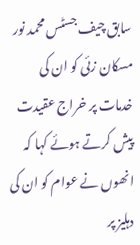سابق چیف جسٹس محمد نور مسکان زئی کو ان کی خدمات پر خراج عقیدت پیش کرتے ہوئے کہا کہ انھوں نے عوام کو ان کی دہلیز پر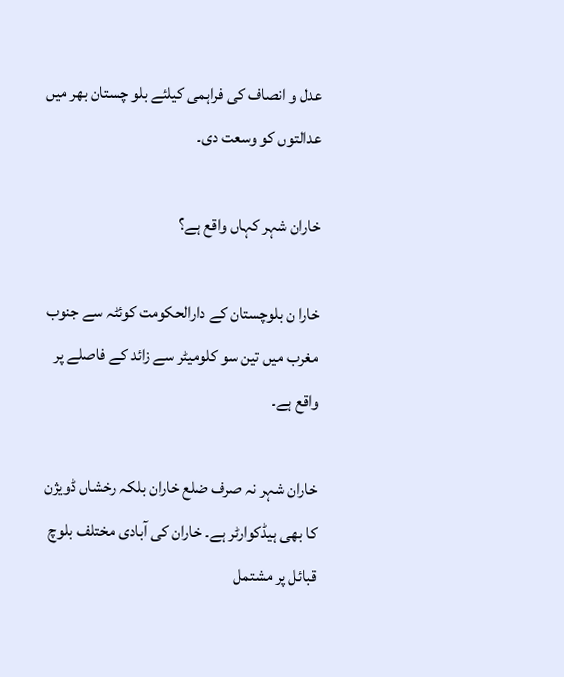عدل و انصاف کی فراہمی کیلئے بلو چستان بھر میں عدالتوں کو وسعت دی۔

خاران شہر کہاں واقع ہے؟

خارا ن بلوچستان کے دارالحکومت کوئٹہ سے جنوب مغرب میں تین سو کلومیٹر سے زائد کے فاصلے پر واقع ہے۔

خاران شہر نہ صرف ضلع خاران بلکہ رخشاں ڈویژن کا بھی ہیڈکوارٹر ہے۔ خاران کی آبادی مختلف بلوچ قبائل پر مشتمل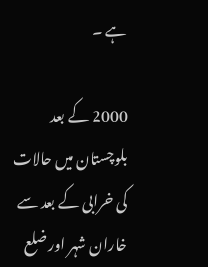ہے ۔

2000 کے بعد بلوچستان میں حالات کی خرابی کے بعد سے خاران شہر اور ضلع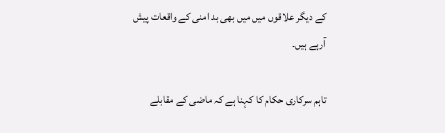کے دیگر علاقوں میں میں بھی بد امنی کے واقعات پیش آرہے ہیں۔

تاہم سرکاری حکام کا کہنا ہے کہ ماضی کے مقابلے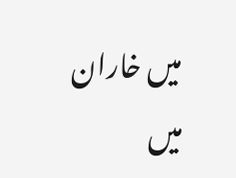میں خاران میں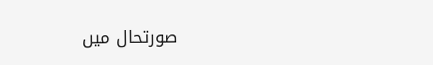صورتحال میں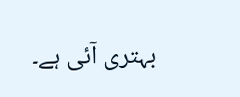بہتری آئی ہے۔